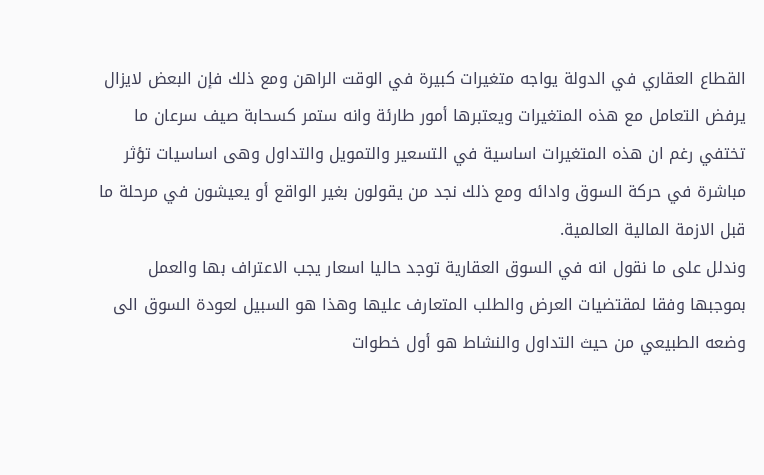القطاع العقاري في الدولة يواجه متغيرات كبيرة في الوقت الراهن ومع ذلك فإن البعض لايزال يرفض التعامل مع هذه المتغيرات ويعتبرها أمور طارئة وانه ستمر كسحابة صيف سرعان ما تختفي رغم ان هذه المتغيرات اساسية في التسعير والتمويل والتداول وهى اساسيات تؤثر مباشرة في حركة السوق وادائه ومع ذلك نجد من يقولون بغير الواقع أو يعيشون في مرحلة ما قبل الازمة المالية العالمية.
وندلل على ما نقول انه في السوق العقارية توجد حاليا اسعار يجب الاعتراف بها والعمل بموجبها وفقا لمقتضيات العرض والطلب المتعارف عليها وهذا هو السبيل لعودة السوق الى وضعه الطبيعي من حيث التداول والنشاط هو أول خطوات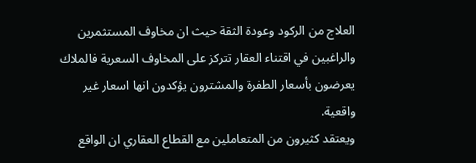العلاج من الركود وعودة الثقة حيث ان مخاوف المستثمرين والراغبين في اقتناء العقار تتركز على المخاوف السعرية فالملاك يعرضون بأسعار الطفرة والمشترون يؤكدون انها اسعار غير واقعية.
ويعتقد كثيرون من المتعاملين مع القطاع العقاري ان الواقع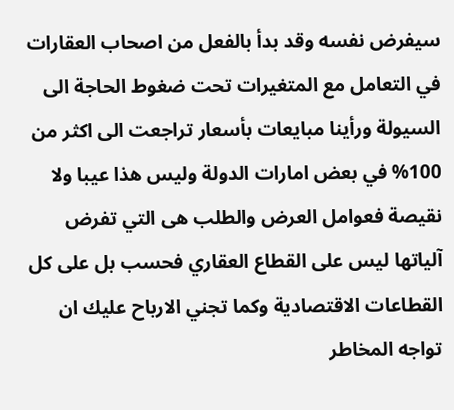سيفرض نفسه وقد بدأ بالفعل من اصحاب العقارات في التعامل مع المتغيرات تحت ضغوط الحاجة الى السيولة ورأينا مبايعات بأسعار تراجعت الى اكثر من 100% في بعض امارات الدولة وليس هذا عيبا ولا نقيصة فعوامل العرض والطلب هى التي تفرض آلياتها ليس على القطاع العقاري فحسب بل على كل القطاعات الاقتصادية وكما تجني الارباح عليك ان تواجه المخاطر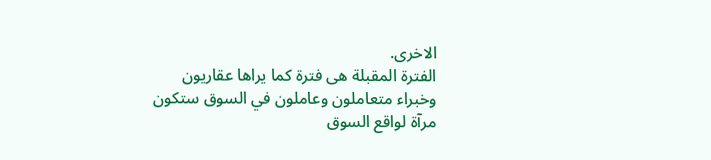الاخرى.
الفترة المقبلة هى فترة كما يراها عقاريون وخبراء متعاملون وعاملون في السوق ستكون مرآة لواقع السوق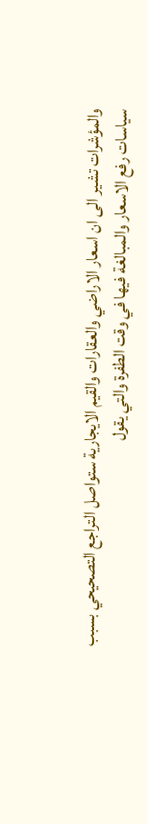والمؤشرات تشير الى ان اسعار الاراضي والعقارات والقيم الايجارية ستواصل التراجع التصحيحي بسبب سياسات رفع الاسعار والمبالغة فيها في وقت الطفرة والتي يقول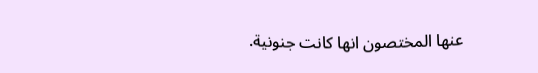عنها المختصون انها كانت جنونية.